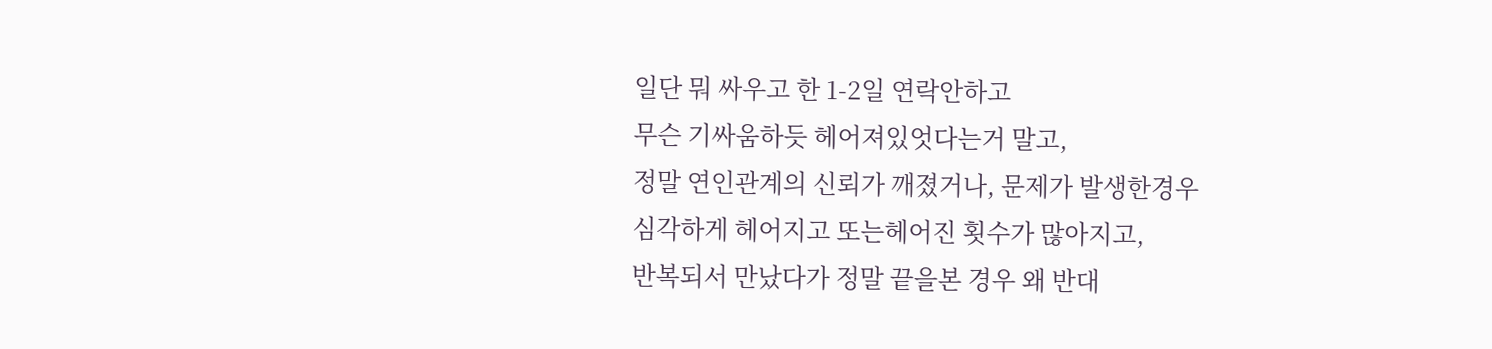일단 뭐 싸우고 한 1-2일 연락안하고
무슨 기싸움하듯 헤어져있엇다는거 말고,
정말 연인관계의 신뢰가 깨졌거나, 문제가 발생한경우
심각하게 헤어지고 또는헤어진 횟수가 많아지고,
반복되서 만났다가 정말 끝을본 경우 왜 반대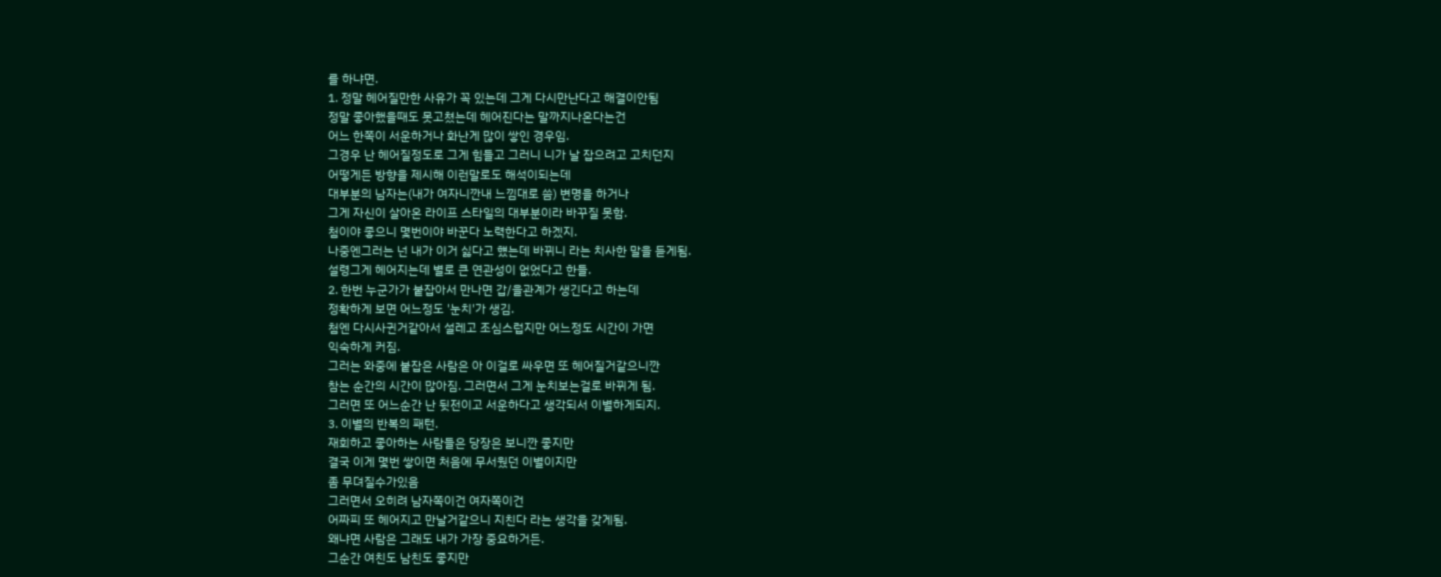를 하냐면.
1. 정말 헤어질만한 사유가 꼭 있는데 그게 다시만난다고 해결이안됨
정말 좋아했을때도 못고쳤는데 헤어진다는 말까지나온다는건
어느 한쪽이 서운하거나 화난게 많이 쌓인 경우임.
그경우 난 헤어질정도로 그게 힘들고 그러니 니가 날 잡으려고 고치던지
어떻게든 방향을 제시해 이런말로도 해석이되는데
대부분의 남자는(내가 여자니깐내 느낌대로 씀) 변명을 하거나
그게 자신이 살아온 라이프 스타일의 대부분이라 바꾸질 못함.
첨이야 좋으니 몇번이야 바꾼다 노력한다고 하겠지.
나중엔그러는 넌 내가 이거 싫다고 헀는데 바뀌니 라는 치사한 말을 듣게됨.
설령그게 헤어지는데 별로 큰 연관성이 없었다고 한들.
2. 한번 누군가가 붙잡아서 만나면 갑/을관계가 생긴다고 하는데
정확하게 보면 어느정도 '눈치'가 생김.
첨엔 다시사귄거같아서 설레고 조심스럽지만 어느정도 시간이 가면
익숙하게 커짐.
그러는 와중에 붙잡은 사람은 아 이걸로 싸우면 또 헤어질거같으니깐
참는 순간의 시간이 많아짐. 그러면서 그게 눈치보는걸로 바뀌게 됨.
그러면 또 어느순간 난 뒷전이고 서운하다고 생각되서 이별하게되지.
3. 이별의 반복의 패턴.
재회하고 좋아하는 사람들은 당장은 보니깐 좋지만
결국 이게 몇번 쌓이면 처음에 무서웠던 이별이지만
좀 무뎌질수가있음
그러면서 오히려 남자쪽이건 여자쪽이건
어짜피 또 헤어지고 만날거같으니 지친다 라는 생각을 갖게됨.
왜냐면 사람은 그래도 내가 가장 중요하거든.
그순간 여친도 남친도 좋지만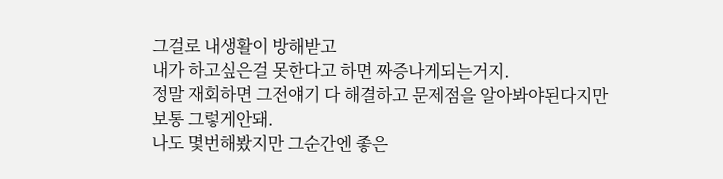그걸로 내생활이 방해받고
내가 하고싶은걸 못한다고 하면 짜증나게되는거지.
정말 재회하면 그전얘기 다 해결하고 문제점을 알아봐야된다지만
보통 그렇게안돼.
나도 몇번해봤지만 그순간엔 좋은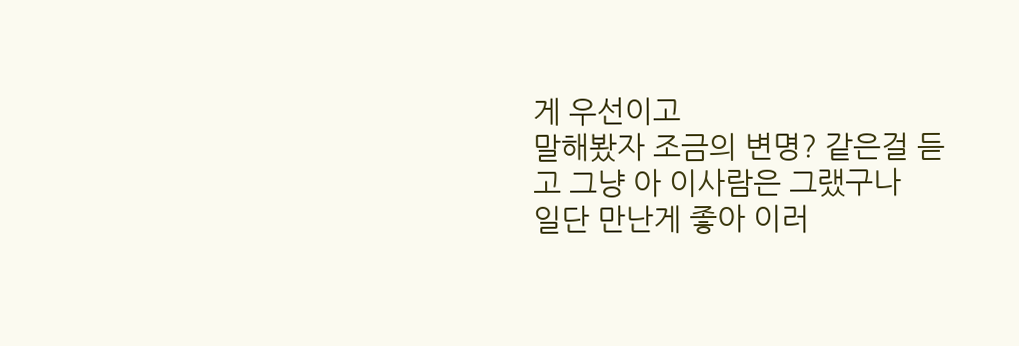게 우선이고
말해봤자 조금의 변명? 같은걸 듣고 그냥 아 이사람은 그랬구나
일단 만난게 좋아 이러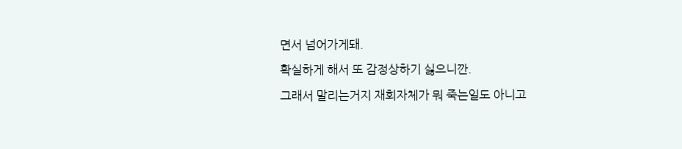면서 넘어가게돼.
확실하게 해서 또 감정상하기 싫으니깐.
그래서 말리는거지 재회자체가 뭐 죽는일도 아니고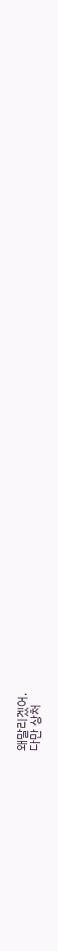왜말리겠어.
다만 상처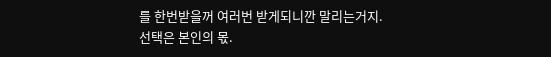를 한번받을꺼 여러번 받게되니깐 말리는거지.
선택은 본인의 몫.